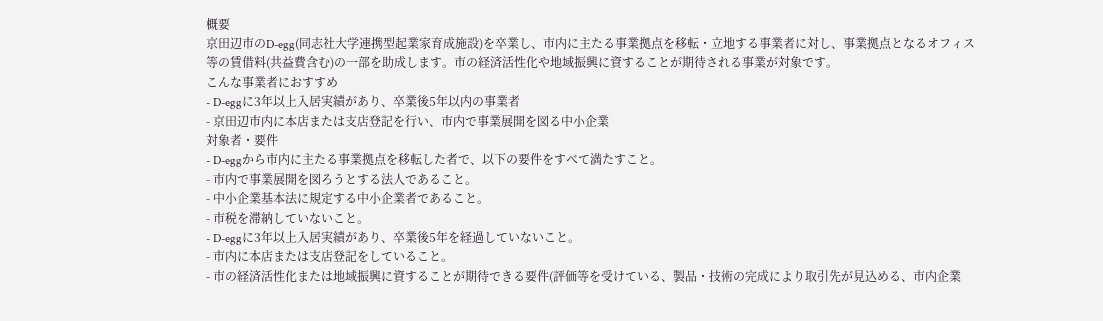概要
京田辺市のD-egg(同志社大学連携型起業家育成施設)を卒業し、市内に主たる事業拠点を移転・立地する事業者に対し、事業拠点となるオフィス等の賃借料(共益費含む)の一部を助成します。市の経済活性化や地域振興に資することが期待される事業が対象です。
こんな事業者におすすめ
- D-eggに3年以上入居実績があり、卒業後5年以内の事業者
- 京田辺市内に本店または支店登記を行い、市内で事業展開を図る中小企業
対象者・要件
- D-eggから市内に主たる事業拠点を移転した者で、以下の要件をすべて満たすこと。
- 市内で事業展開を図ろうとする法人であること。
- 中小企業基本法に規定する中小企業者であること。
- 市税を滞納していないこと。
- D-eggに3年以上入居実績があり、卒業後5年を経過していないこと。
- 市内に本店または支店登記をしていること。
- 市の経済活性化または地域振興に資することが期待できる要件(評価等を受けている、製品・技術の完成により取引先が見込める、市内企業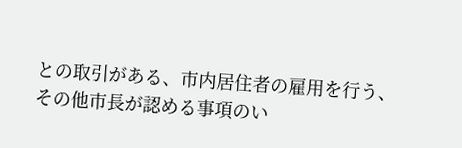との取引がある、市内居住者の雇用を行う、その他市長が認める事項のい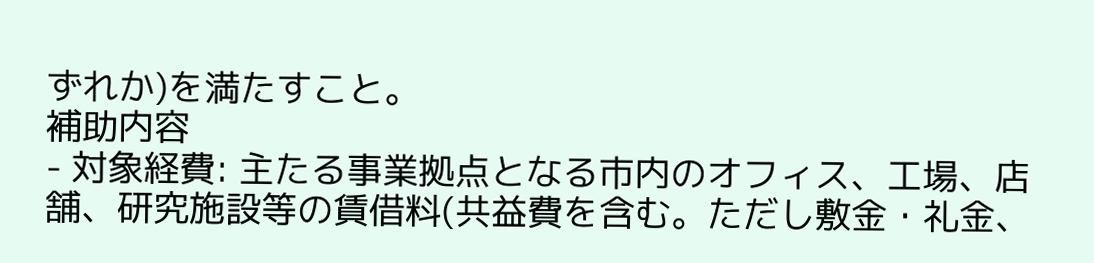ずれか)を満たすこと。
補助内容
- 対象経費: 主たる事業拠点となる市内のオフィス、工場、店舗、研究施設等の賃借料(共益費を含む。ただし敷金・礼金、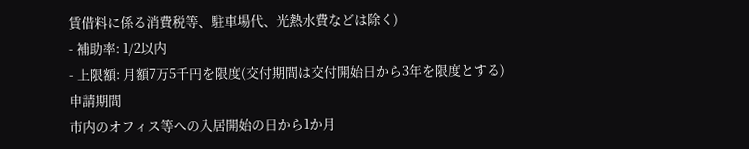賃借料に係る消費税等、駐車場代、光熱水費などは除く)
- 補助率: 1/2以内
- 上限額: 月額7万5千円を限度(交付期間は交付開始日から3年を限度とする)
申請期間
市内のオフィス等への入居開始の日から1か月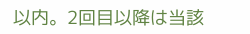以内。2回目以降は当該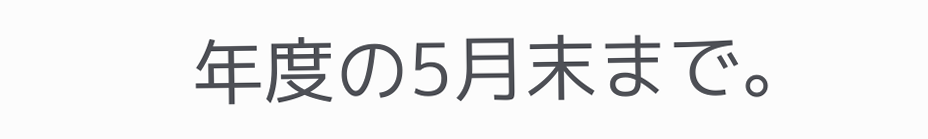年度の5月末まで。